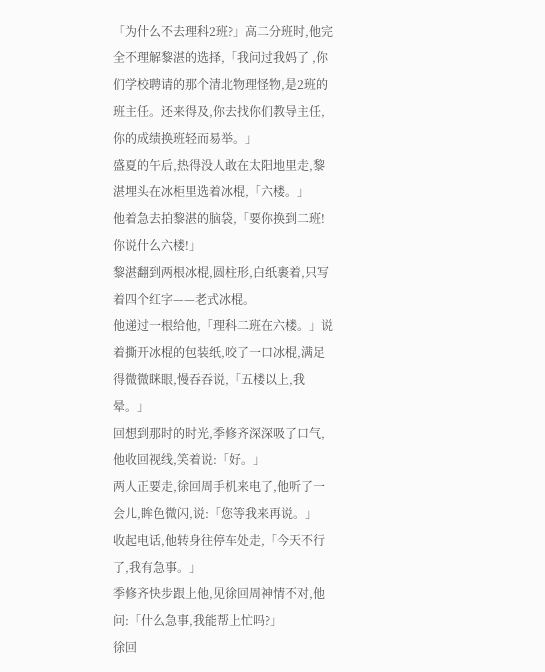「为什么不去理科2班?」高二分班时,他完全不理解黎湛的选择,「我问过我妈了 ,你们学校聘请的那个清北物理怪物,是2班的班主任。还来得及,你去找你们教导主任,你的成绩换班轻而易举。」
盛夏的午后,热得没人敢在太阳地里走,黎湛埋头在冰柜里选着冰棍,「六楼。」
他着急去拍黎湛的脑袋,「要你换到二班!你说什么六楼!」
黎湛翻到两根冰棍,圆柱形,白纸裹着,只写着四个红字——老式冰棍。
他递过一根给他,「理科二班在六楼。」说着撕开冰棍的包装纸,咬了一口冰棍,满足得微微眯眼,慢吞吞说,「五楼以上,我晕。」
回想到那时的时光,季修齐深深吸了口气,他收回视线,笑着说:「好。」
两人正要走,徐回周手机来电了,他听了一会儿,眸色微闪,说:「您等我来再说。」
收起电话,他转身往停车处走,「今天不行了,我有急事。」
季修齐快步跟上他,见徐回周神情不对,他问:「什么急事,我能帮上忙吗?」
徐回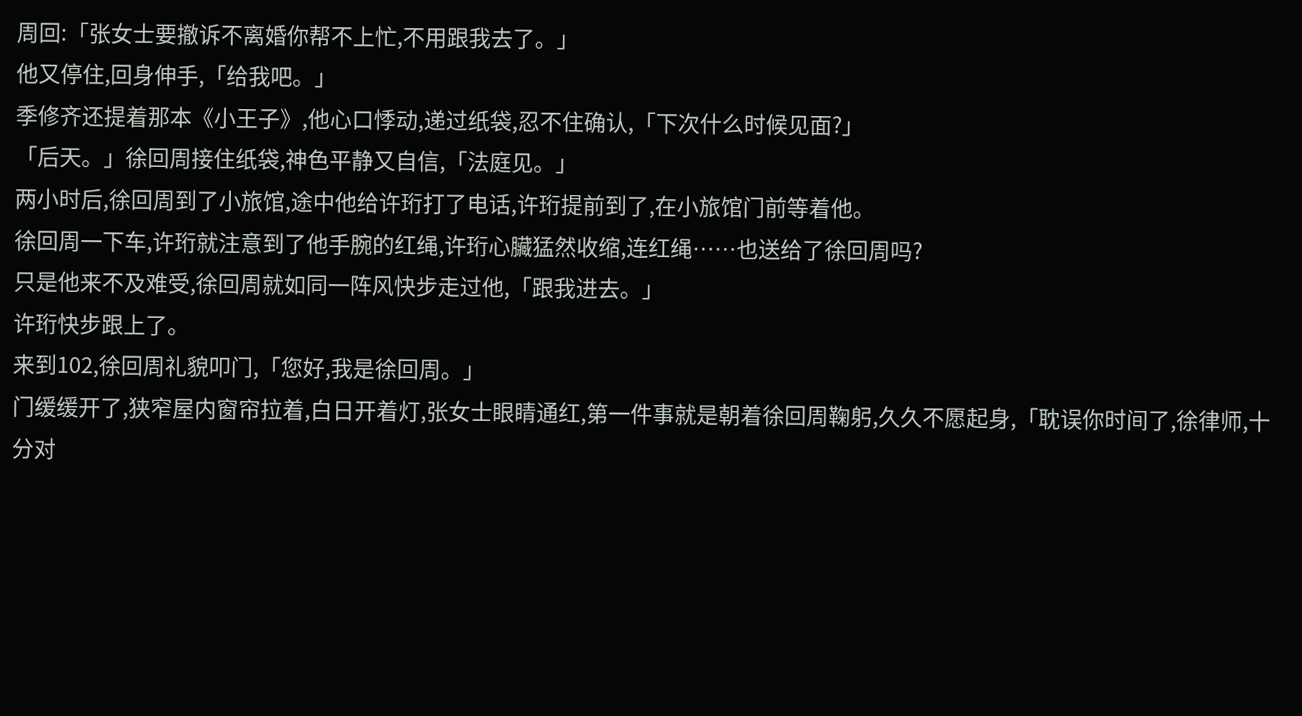周回:「张女士要撤诉不离婚你帮不上忙,不用跟我去了。」
他又停住,回身伸手,「给我吧。」
季修齐还提着那本《小王子》,他心口悸动,递过纸袋,忍不住确认,「下次什么时候见面?」
「后天。」徐回周接住纸袋,神色平静又自信,「法庭见。」
两小时后,徐回周到了小旅馆,途中他给许珩打了电话,许珩提前到了,在小旅馆门前等着他。
徐回周一下车,许珩就注意到了他手腕的红绳,许珩心臟猛然收缩,连红绳……也送给了徐回周吗?
只是他来不及难受,徐回周就如同一阵风快步走过他,「跟我进去。」
许珩快步跟上了。
来到102,徐回周礼貌叩门,「您好,我是徐回周。」
门缓缓开了,狭窄屋内窗帘拉着,白日开着灯,张女士眼睛通红,第一件事就是朝着徐回周鞠躬,久久不愿起身,「耽误你时间了,徐律师,十分对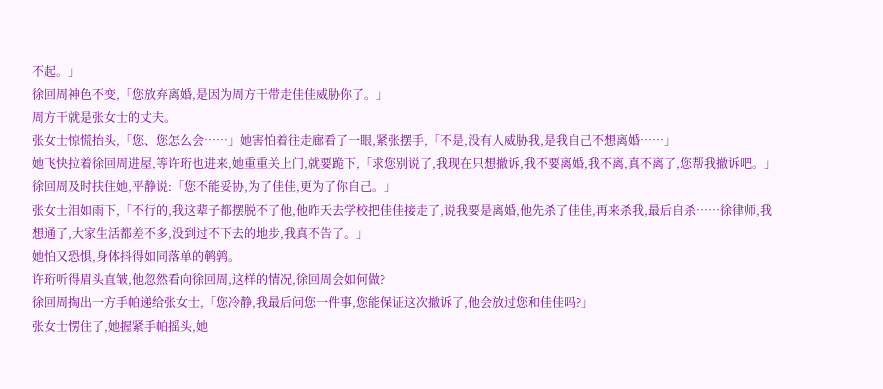不起。」
徐回周神色不变,「您放弃离婚,是因为周方干带走佳佳威胁你了。」
周方干就是张女士的丈夫。
张女士惊慌抬头,「您、您怎么会……」她害怕着往走廊看了一眼,紧张摆手,「不是,没有人威胁我,是我自己不想离婚……」
她飞快拉着徐回周进屋,等许珩也进来,她重重关上门,就要跪下,「求您别说了,我现在只想撤诉,我不要离婚,我不离,真不离了,您帮我撤诉吧。」
徐回周及时扶住她,平静说:「您不能妥协,为了佳佳,更为了你自己。」
张女士泪如雨下,「不行的,我这辈子都摆脱不了他,他昨天去学校把佳佳接走了,说我要是离婚,他先杀了佳佳,再来杀我,最后自杀……徐律师,我想通了,大家生活都差不多,没到过不下去的地步,我真不告了。」
她怕又恐惧,身体抖得如同落单的鹌鹑。
许珩听得眉头直皱,他忽然看向徐回周,这样的情况,徐回周会如何做?
徐回周掏出一方手帕递给张女士,「您冷静,我最后问您一件事,您能保证这次撤诉了,他会放过您和佳佳吗?」
张女士愣住了,她握紧手帕摇头,她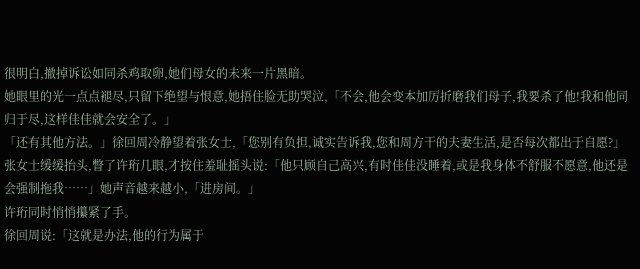很明白,撤掉诉讼如同杀鸡取卵,她们母女的未来一片黑暗。
她眼里的光一点点褪尽,只留下绝望与恨意,她捂住脸无助哭泣,「不会,他会变本加厉折磨我们母子,我要杀了他!我和他同归于尽,这样佳佳就会安全了。」
「还有其他方法。」徐回周冷静望着张女士,「您别有负担,诚实告诉我,您和周方干的夫妻生活,是否每次都出于自愿?」
张女士缓缓抬头,瞥了许珩几眼,才按住羞耻摇头说:「他只顾自己高兴,有时佳佳没睡着,或是我身体不舒服不愿意,他还是会强制拖我……」她声音越来越小,「进房间。」
许珩同时悄悄攥紧了手。
徐回周说:「这就是办法,他的行为属于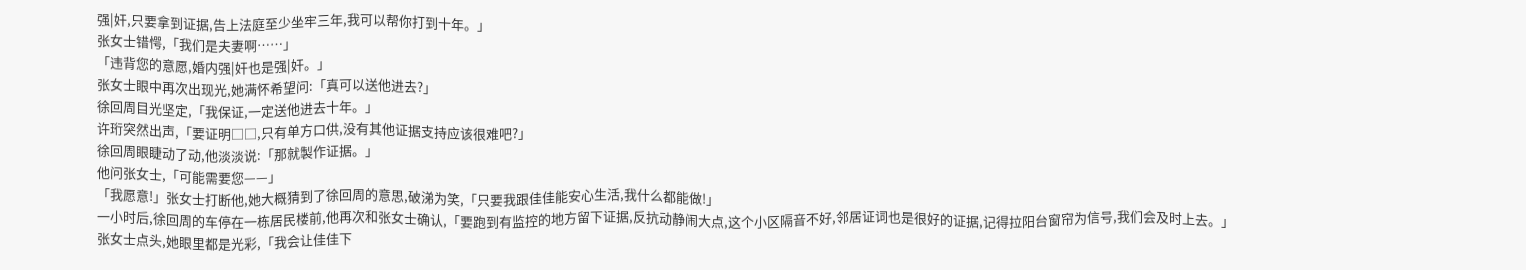强|奸,只要拿到证据,告上法庭至少坐牢三年,我可以帮你打到十年。」
张女士错愕,「我们是夫妻啊……」
「违背您的意愿,婚内强|奸也是强|奸。」
张女士眼中再次出现光,她满怀希望问:「真可以送他进去?」
徐回周目光坚定,「我保证,一定送他进去十年。」
许珩突然出声,「要证明□□,只有单方口供,没有其他证据支持应该很难吧?」
徐回周眼睫动了动,他淡淡说:「那就製作证据。」
他问张女士,「可能需要您——」
「我愿意!」张女士打断他,她大概猜到了徐回周的意思,破涕为笑,「只要我跟佳佳能安心生活,我什么都能做!」
一小时后,徐回周的车停在一栋居民楼前,他再次和张女士确认,「要跑到有监控的地方留下证据,反抗动静闹大点,这个小区隔音不好,邻居证词也是很好的证据,记得拉阳台窗帘为信号,我们会及时上去。」
张女士点头,她眼里都是光彩,「我会让佳佳下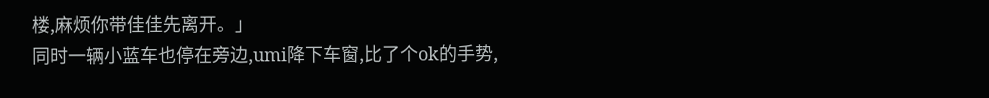楼,麻烦你带佳佳先离开。」
同时一辆小蓝车也停在旁边,umi降下车窗,比了个ok的手势,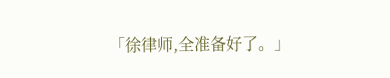「徐律师,全准备好了。」